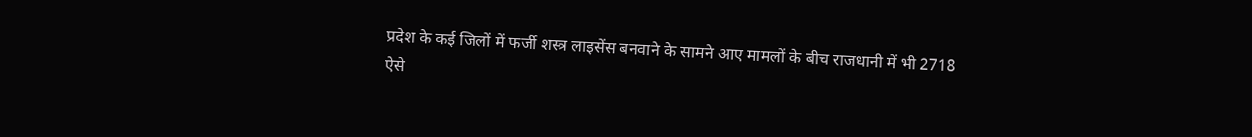प्रदेश के कई जिलों में फर्जी शस्त्र लाइसेंस बनवाने के सामने आए मामलों के बीच राजधानी में भी 2718 ऐसे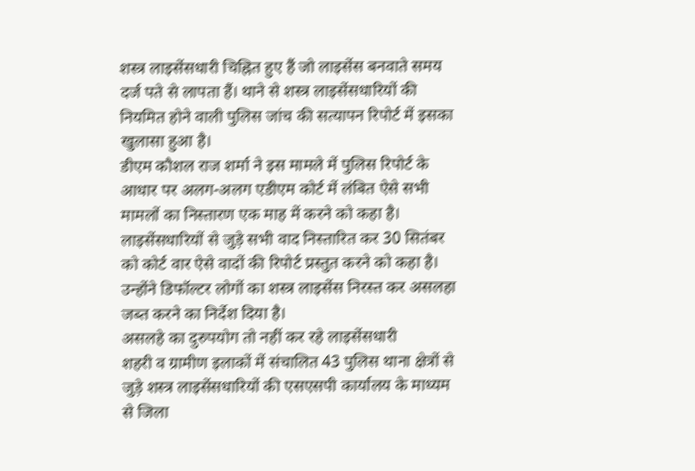शस्त्र लाइसेंसधारी चिह्नित हुए हैं जो लाइसेंस बनवाते समय दर्ज पते से लापता हैं। थाने से शस्त्र लाइसेंसधारियों की नियमित होने वाली पुलिस जांच की सत्यापन रिपोर्ट में इसका खुलासा हुआ है।
डीएम कौशल राज शर्मा ने इस मामले में पुलिस रिपोर्ट के आधार पर अलग-अलग एडीएम कोर्ट में लंबित ऐसे सभी मामलों का निस्तारण एक माह में करने को कहा है। लाइसेंसधारियों से जुड़े सभी वाद निस्तारित कर 30 सितंबर को कोर्ट वार ऐसे वादों की रिपोर्ट प्रस्तुत करने को कहा है। उन्होंने डिफॉल्टर लोगों का शस्त्र लाइसेंस निरस्त कर असलहा जब्त करने का निर्देश दिया है।
असलहे का दुरुपयोग तो नहीं कर रहे लाइसेंसधारी
शहरी व ग्रामीण इलाकों में संचालित 43 पुलिस थाना क्षेत्रों से जुड़े शस्त्र लाइसेंसधारियों की एसएसपी कार्यालय के माध्यम से जिला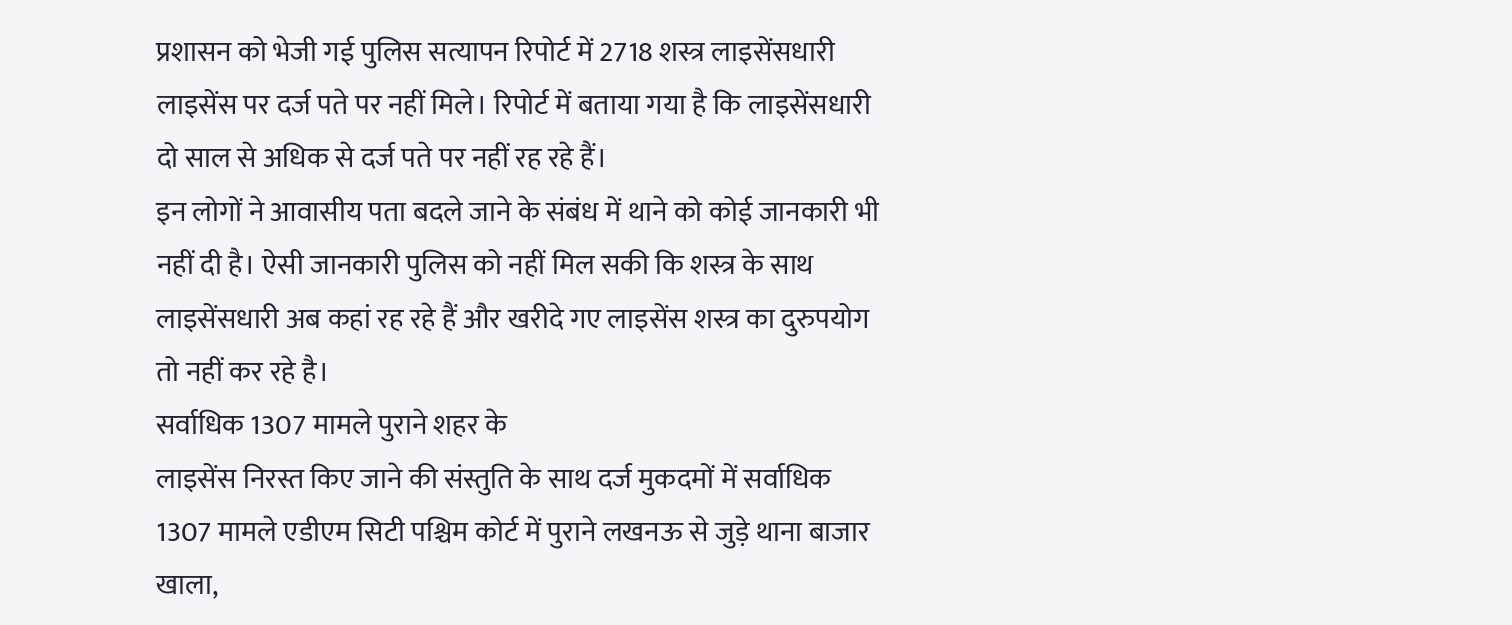प्रशासन को भेजी गई पुलिस सत्यापन रिपोर्ट में 2718 शस्त्र लाइसेंसधारी लाइसेंस पर दर्ज पते पर नहीं मिले। रिपोर्ट में बताया गया है कि लाइसेंसधारी दो साल से अधिक से दर्ज पते पर नहीं रह रहे हैं।
इन लोगों ने आवासीय पता बदले जाने के संबंध में थाने को कोई जानकारी भी नहीं दी है। ऐसी जानकारी पुलिस को नहीं मिल सकी कि शस्त्र के साथ लाइसेंसधारी अब कहां रह रहे हैं और खरीदे गए लाइसेंस शस्त्र का दुरुपयोग तो नहीं कर रहे है।
सर्वाधिक 1307 मामले पुराने शहर के
लाइसेंस निरस्त किए जाने की संस्तुति के साथ दर्ज मुकदमों में सर्वाधिक 1307 मामले एडीएम सिटी पश्चिम कोर्ट में पुराने लखनऊ से जुड़े थाना बाजार खाला,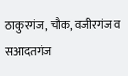ठाकुरगंज, चौक, वजीरगंज व सआदतगंज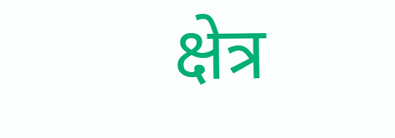क्षेत्र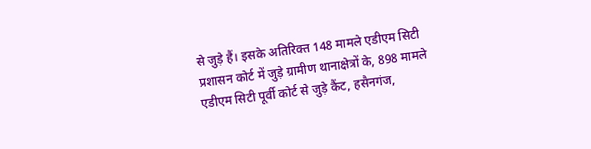से जुड़े हैं। इसके अतिरिक्त 148 मामले एडीएम सिटी प्रशासन कोर्ट में जुड़े ग्रामीण थानाक्षेत्रों के, 898 मामले एडीएम सिटी पूर्वी कोर्ट से जुड़े कैंट, हसैनगंज,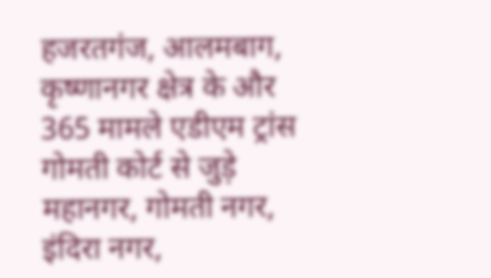हजरतगंज, आलमबाग, कृष्णानगर क्षेत्र के और 365 मामले एडीएम ट्रांस गोमती कोर्ट से जुड़े महानगर, गोमती नगर, इंदिरा नगर,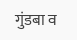गुंडबा व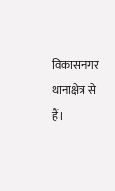विकासनगर थानाक्षेत्र से हैं।